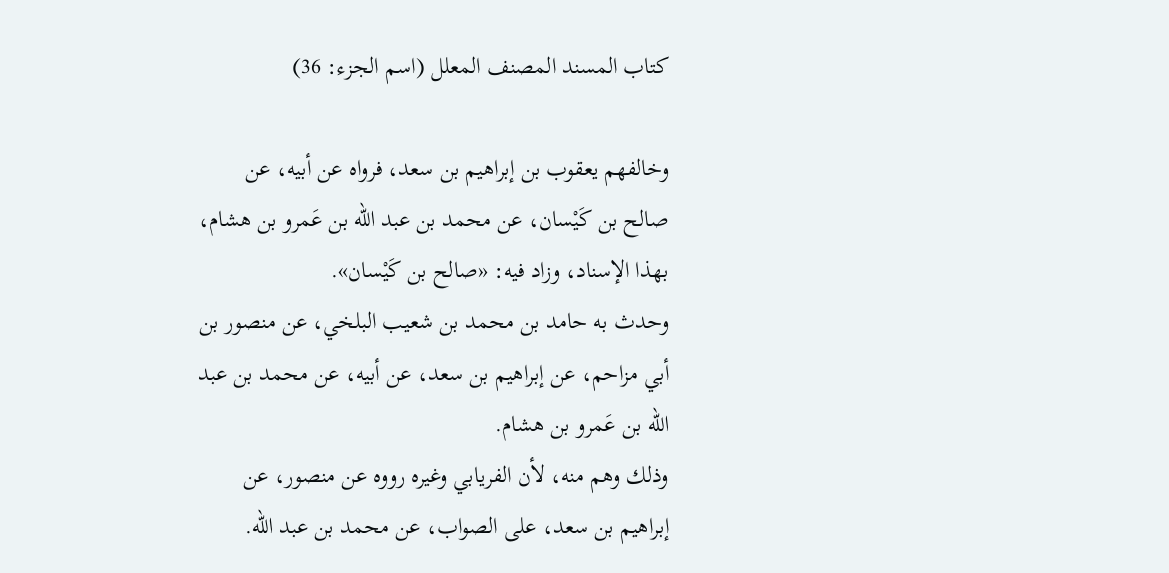كتاب المسند المصنف المعلل (اسم الجزء: 36)

وخالفهم يعقوب بن إبراهيم بن سعد، فرواه عن أبيه، عن صالح بن كَيْسان، عن محمد بن عبد الله بن عَمرو بن هشام، بهذا الإسناد، وزاد فيه: «صالح بن كَيْسان».
وحدث به حامد بن محمد بن شعيب البلخي، عن منصور بن أبي مزاحم، عن إبراهيم بن سعد، عن أبيه، عن محمد بن عبد الله بن عَمرو بن هشام.
وذلك وهم منه، لأن الفريابي وغيره رووه عن منصور، عن إبراهيم بن سعد، على الصواب، عن محمد بن عبد الله.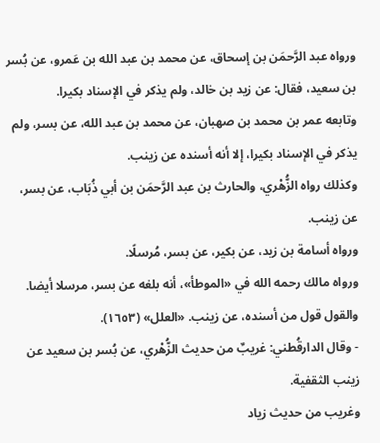ورواه عبد الرَّحمَن بن إسحاق، عن محمد بن عبد الله بن عَمرو، عن بُسر بن سعيد، فقال: عن زيد بن خالد، ولم يذكر في الإسناد بكيرا.
وتابعه عمر بن محمد بن صهبان، عن محمد بن عبد الله، عن بسر، ولم يذكر في الإسناد بكيرا، إلا أنه أسنده عن زينب.
وكذلك رواه الزُّهْري، والحارث بن عبد الرَّحمَن بن أبي ذُبَاب، عن بسر، عن زينب.
ورواه أسامة بن زيد، عن بكير، عن بسر، مُرسلًا.
ورواه مالك رحمه الله في «الموطأ»، أنه بلغه عن بسر، مرسلا أيضا.
والقول قول من أسنده، عن زينب. «العلل» (١٦٥٣).
- وقال الدارقُطني: غريبٌ من حديث الزُّهْري، عن بُسر بن سعيد عن زينب الثقفية.
وغريب من حديث زياد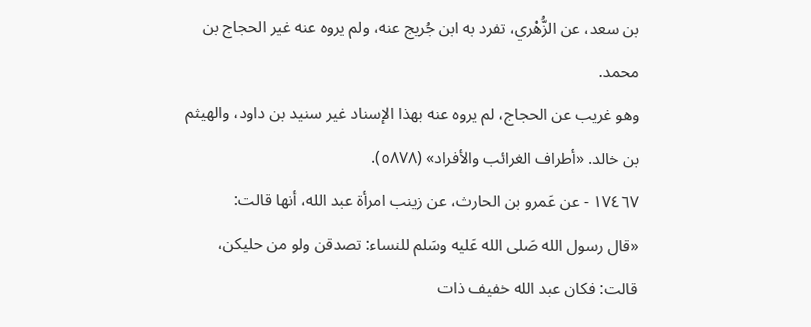بن سعد، عن الزُّهْري، تفرد به ابن جُريج عنه، ولم يروه عنه غير الحجاج بن محمد.
وهو غريب عن الحجاج، لم يروه عنه بهذا الإسناد غير سنيد بن داود، والهيثم بن خالد. «أطراف الغرائب والأفراد» (٥٨٧٨).
١٧٤٦٧ - عن عَمرو بن الحارث، عن زينب امرأة عبد الله، أنها قالت:
«قال رسول الله صَلى الله عَليه وسَلم للنساء: تصدقن ولو من حليكن، قالت: فكان عبد الله خفيف ذات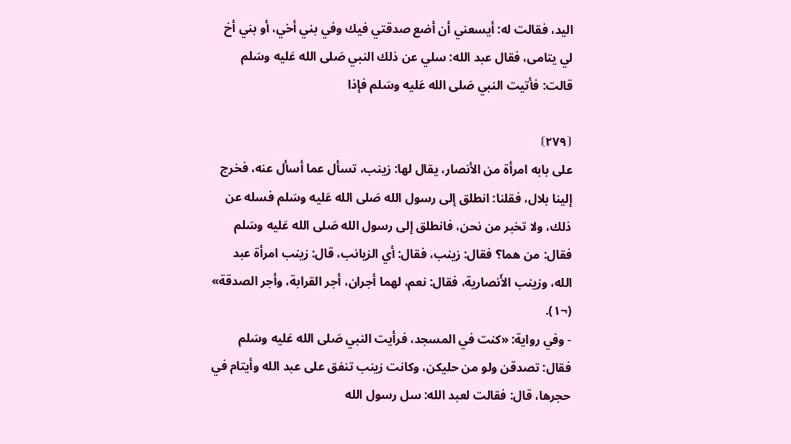اليد، فقالت له: أيسعني أن أضع صدقتي فيك وفي بني أخي، أو بني أخ لي يتامى، فقال عبد الله: سلي عن ذلك النبي صَلى الله عَليه وسَلم قالت: فأتيت النبي صَلى الله عَليه وسَلم فإذا

⦗٢٧٩⦘
على بابه امرأة من الأنصار، يقال لها: زينب، تسأل عما أسأل عنه، فخرج إلينا بلال، فقلنا: انطلق إلى رسول الله صَلى الله عَليه وسَلم فسله عن ذلك، ولا تخبر من نحن، فانطلق إلى رسول الله صَلى الله عَليه وسَلم فقال: من هما؟ فقال: زينب، فقال: أي الزيانب، قال: زينب امرأة عبد الله، وزينب الأَنصارية، فقال: نعم، لهما أجران، أجر القرابة، وأجر الصدقة» (¬١).
- وفي رواية: «كنت في المسجد، فرأيت النبي صَلى الله عَليه وسَلم فقال: تصدقن ولو من حليكن، وكانت زينب تنفق على عبد الله وأيتام في حجرها، قال: فقالت لعبد الله: سل رسول الله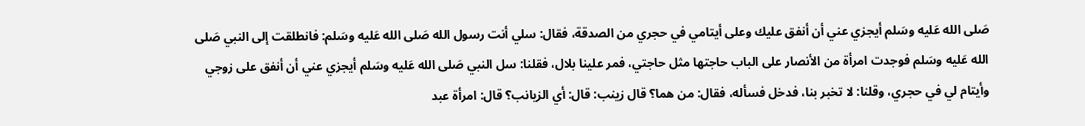صَلى الله عَليه وسَلم أيجزي عني أن أنفق عليك وعلى أيتامي في حجري من الصدقة، فقال: سلي أنت رسول الله صَلى الله عَليه وسَلم: فانطلقت إلى النبي صَلى الله عَليه وسَلم فوجدت امرأة من الأنصار على الباب حاجتها مثل حاجتي، فمر علينا بلال، فقلنا: سل النبي صَلى الله عَليه وسَلم أيجزي عني أن أنفق على زوجي وأيتام لي في حجري، وقلنا: لا تخبر بنا، فدخل فسأله، فقال: من هما؟ قال زينب: قال: أي الزيانب؟ قال: امرأة عبد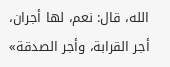الله، قال: نعم، لها أجران، أجر القرابة، وأجر الصدقة»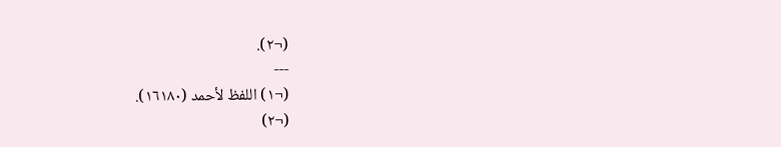(¬٢).
---
(¬١) اللفظ لأحمد (١٦١٨٠).
(¬٢)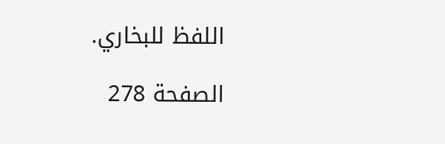اللفظ للبخاري.

الصفحة 278